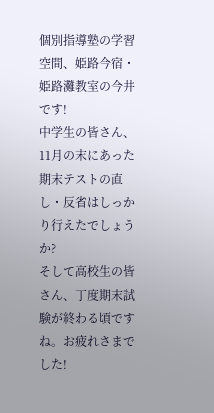個別指導塾の学習空間、姫路今宿・姫路灘教室の今井です!
中学生の皆さん、11月の末にあった期末テストの直し・反省はしっかり行えたでしょうか?
そして高校生の皆さん、丁度期末試験が終わる頃ですね。お疲れさまでした!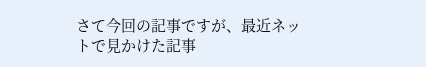さて今回の記事ですが、最近ネットで見かけた記事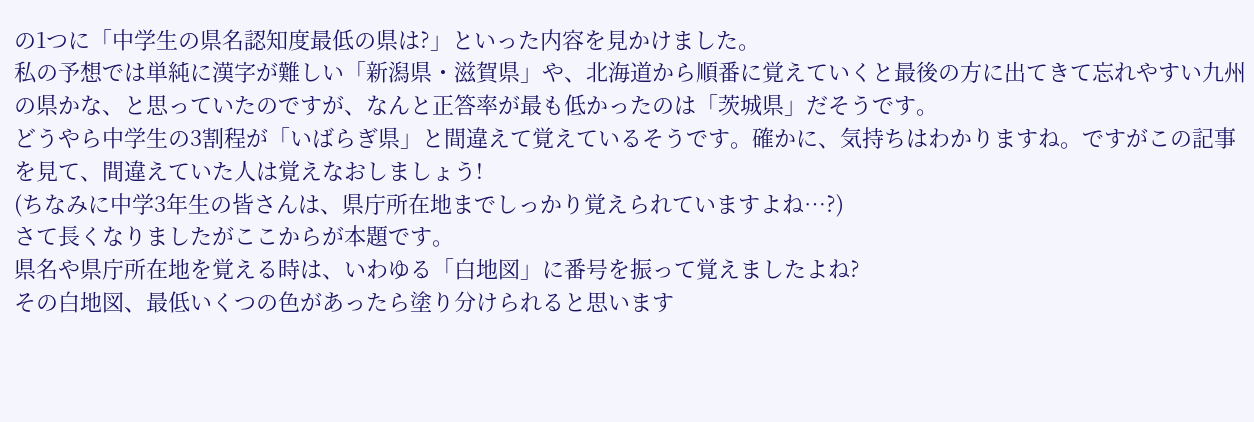の1つに「中学生の県名認知度最低の県は?」といった内容を見かけました。
私の予想では単純に漢字が難しい「新潟県・滋賀県」や、北海道から順番に覚えていくと最後の方に出てきて忘れやすい九州の県かな、と思っていたのですが、なんと正答率が最も低かったのは「茨城県」だそうです。
どうやら中学生の3割程が「いばらぎ県」と間違えて覚えているそうです。確かに、気持ちはわかりますね。ですがこの記事を見て、間違えていた人は覚えなおしましょう!
(ちなみに中学3年生の皆さんは、県庁所在地までしっかり覚えられていますよね…?)
さて長くなりましたがここからが本題です。
県名や県庁所在地を覚える時は、いわゆる「白地図」に番号を振って覚えましたよね?
その白地図、最低いくつの色があったら塗り分けられると思います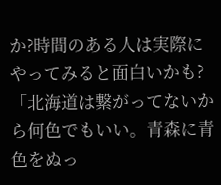か?時間のある人は実際にやってみると面白いかも?
「北海道は繋がってないから何色でもいい。青森に青色をぬっ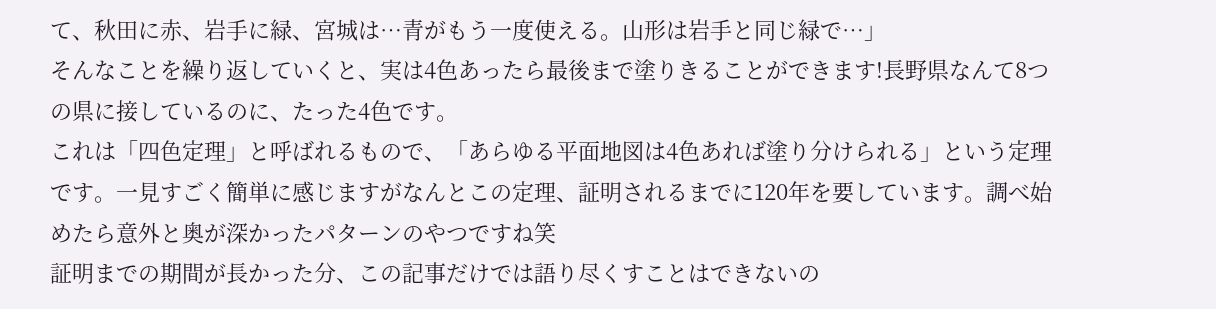て、秋田に赤、岩手に緑、宮城は…青がもう一度使える。山形は岩手と同じ緑で…」
そんなことを繰り返していくと、実は4色あったら最後まで塗りきることができます!長野県なんて8つの県に接しているのに、たった4色です。
これは「四色定理」と呼ばれるもので、「あらゆる平面地図は4色あれば塗り分けられる」という定理です。一見すごく簡単に感じますがなんとこの定理、証明されるまでに120年を要しています。調べ始めたら意外と奥が深かったパターンのやつですね笑
証明までの期間が長かった分、この記事だけでは語り尽くすことはできないの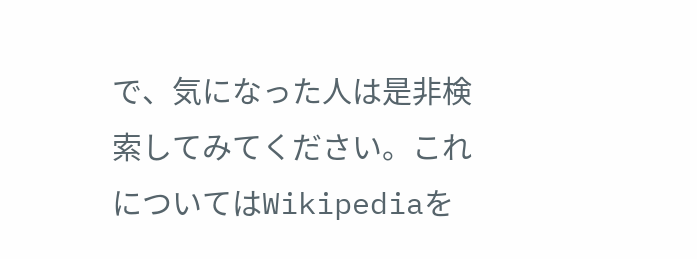で、気になった人は是非検索してみてください。これについてはWikipediaを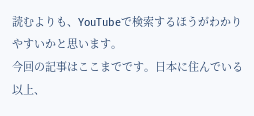読むよりも、YouTubeで検索するほうがわかりやすいかと思います。
今回の記事はここまでです。日本に住んでいる以上、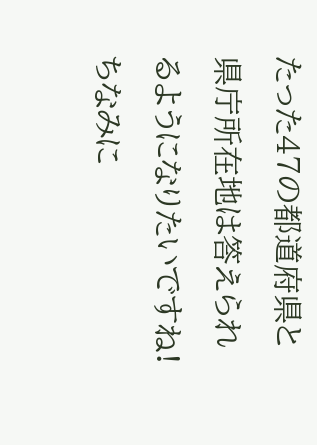たった47の都道府県と県庁所在地は答えられるようになりたいですね!ちなみに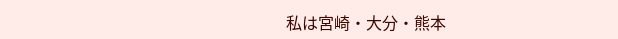私は宮崎・大分・熊本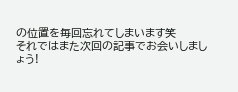の位置を毎回忘れてしまいます笑
それではまた次回の記事でお会いしましょう!